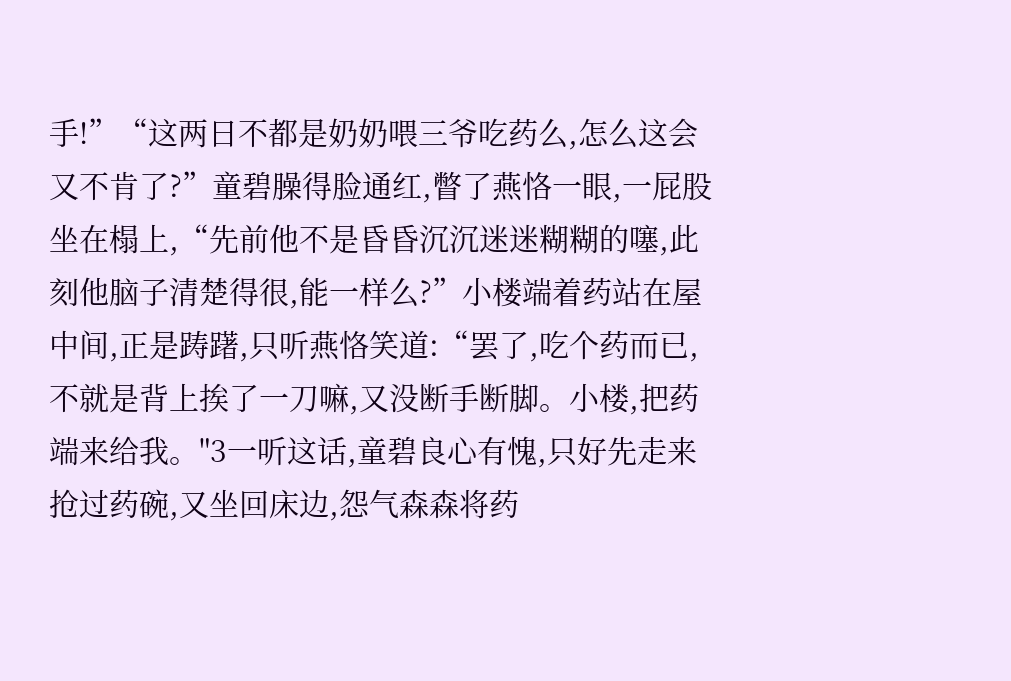手!”“这两日不都是奶奶喂三爷吃药么,怎么这会又不肯了?”童碧臊得脸通红,瞥了燕恪一眼,一屁股坐在榻上,“先前他不是昏昏沉沉迷迷糊糊的噻,此刻他脑子清楚得很,能一样么?”小楼端着药站在屋中间,正是踌躇,只听燕恪笑道:“罢了,吃个药而已,不就是背上挨了一刀嘛,又没断手断脚。小楼,把药端来给我。"3一听这话,童碧良心有愧,只好先走来抢过药碗,又坐回床边,怨气森森将药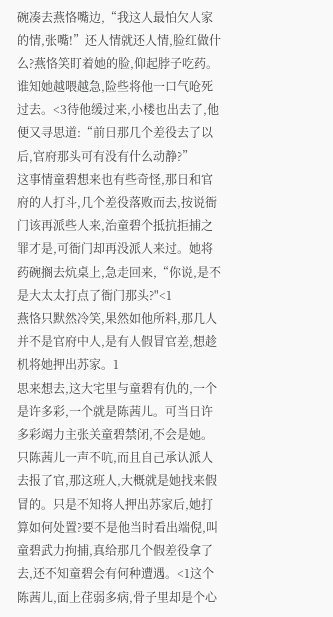碗凑去燕恪嘴边,“我这人最怕欠人家的情,张嘴!”还人情就还人情,脸红做什么?燕恪笑盯着她的脸,仰起脖子吃药。谁知她越喂越急,险些将他一口气呛死过去。<3待他缓过来,小楼也出去了,他便又寻思道:“前日那几个差役去了以后,官府那头可有没有什么动静?”
这事情童碧想来也有些奇怪,那日和官府的人打斗,几个差役落败而去,按说衙门该再派些人来,治童碧个抵抗拒捕之罪才是,可衙门却再没派人来过。她将药碗搁去炕桌上,急走回来,“你说,是不是大太太打点了衙门那头?"<1
燕恪只默然冷笑,果然如他所料,那几人并不是官府中人,是有人假冒官差,想趁机将她押出苏家。1
思来想去,这大宅里与童碧有仇的,一个是许多彩,一个就是陈茜儿。可当日许多彩竭力主张关童碧禁闭,不会是她。只陈茜儿一声不吭,而且自己承认派人去报了官,那这班人,大概就是她找来假冒的。只是不知将人押出苏家后,她打算如何处置?要不是他当时看出端倪,叫童碧武力拘捕,真给那几个假差役拿了去,还不知童碧会有何种遭遇。<1这个陈茜儿,面上荏弱多病,骨子里却是个心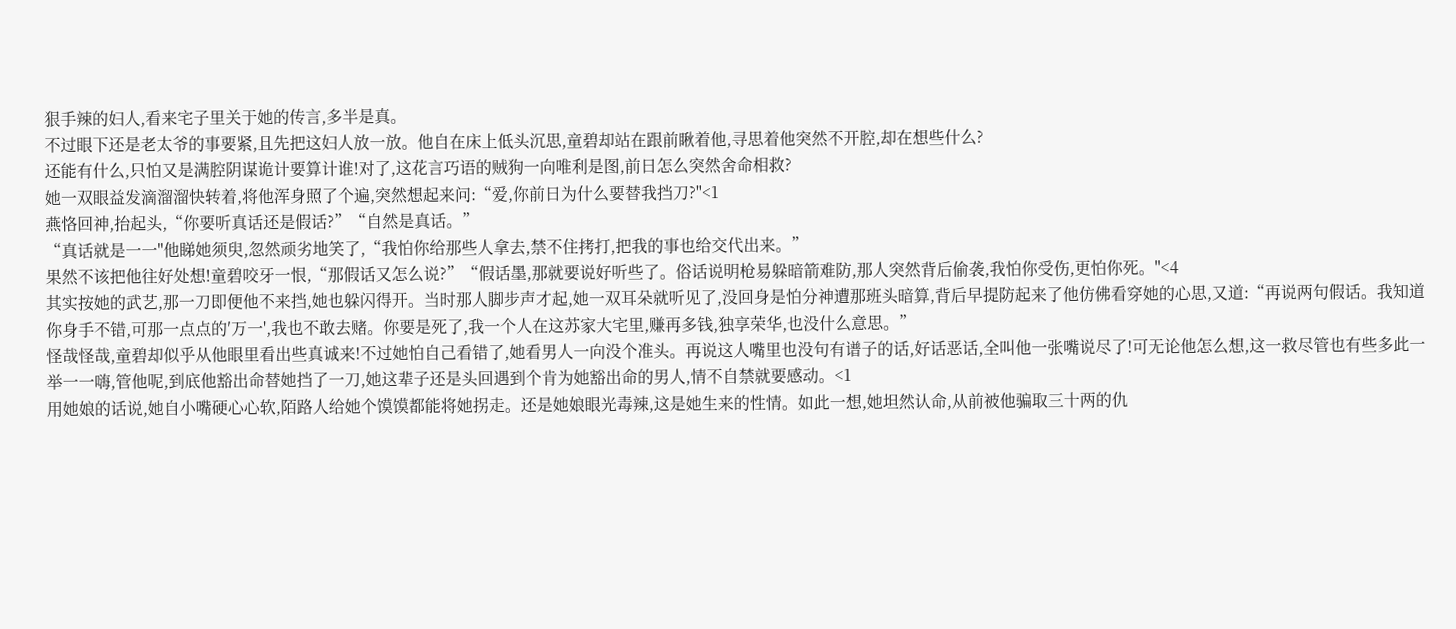狠手辣的妇人,看来宅子里关于她的传言,多半是真。
不过眼下还是老太爷的事要紧,且先把这妇人放一放。他自在床上低头沉思,童碧却站在跟前瞅着他,寻思着他突然不开腔,却在想些什么?
还能有什么,只怕又是满腔阴谋诡计要算计谁!对了,这花言巧语的贼狗一向唯利是图,前日怎么突然舍命相救?
她一双眼益发滴溜溜快转着,将他浑身照了个遍,突然想起来问:“爱,你前日为什么要替我挡刀?"<1
燕恪回神,抬起头,“你要听真话还是假话?”“自然是真话。”
“真话就是一一"他睇她须臾,忽然顽劣地笑了,“我怕你给那些人拿去,禁不住拷打,把我的事也给交代出来。”
果然不该把他往好处想!童碧咬牙一恨,“那假话又怎么说?”“假话墨,那就要说好听些了。俗话说明枪易躲暗箭难防,那人突然背后偷袭,我怕你受伤,更怕你死。"<4
其实按她的武艺,那一刀即便他不来挡,她也躲闪得开。当时那人脚步声才起,她一双耳朵就听见了,没回身是怕分神遭那班头暗算,背后早提防起来了他仿佛看穿她的心思,又道:“再说两句假话。我知道你身手不错,可那一点点的′万一',我也不敢去赌。你要是死了,我一个人在这苏家大宅里,赚再多钱,独享荣华,也没什么意思。”
怪哉怪哉,童碧却似乎从他眼里看出些真诚来!不过她怕自己看错了,她看男人一向没个准头。再说这人嘴里也没句有谱子的话,好话恶话,全叫他一张嘴说尽了!可无论他怎么想,这一救尽管也有些多此一举一一嗨,管他呢,到底他豁出命替她挡了一刀,她这辈子还是头回遇到个肯为她豁出命的男人,情不自禁就要感动。<1
用她娘的话说,她自小嘴硬心心软,陌路人给她个馍馍都能将她拐走。还是她娘眼光毒辣,这是她生来的性情。如此一想,她坦然认命,从前被他骗取三十两的仇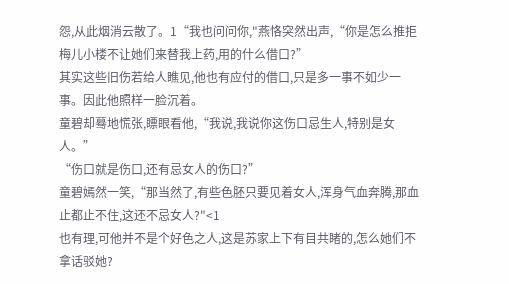怨,从此烟消云散了。1“我也问问你,"燕恪突然出声,“你是怎么推拒梅儿小楼不让她们来替我上药,用的什么借口?”
其实这些旧伤若给人瞧见,他也有应付的借口,只是多一事不如少一事。因此他照样一脸沉着。
童碧却蓦地慌张,瞟眼看他,“我说,我说你这伤口忌生人,特别是女人。”
“伤口就是伤口,还有忌女人的伤口?”
童碧嫣然一笑,“那当然了,有些色胚只要见着女人,浑身气血奔腾,那血止都止不住,这还不忌女人?"<1
也有理,可他并不是个好色之人,这是苏家上下有目共睹的,怎么她们不拿话驳她?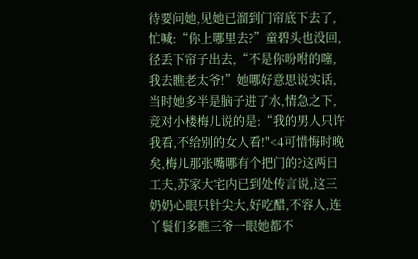待要问她,见她已溜到门帘底下去了,忙喊:“你上哪里去?”童碧头也没回,径丢下帘子出去,“不是你吩咐的噻,我去瞧老太爷!”她哪好意思说实话,当时她多半是脑子进了水,情急之下,竞对小楼梅儿说的是:“我的男人只许我看,不给别的女人看!"<4可惜悔时晚矣,梅儿那张嘴哪有个把门的?这两日工夫,苏家大宅内已到处传言说,这三奶奶心眼只针尖大,好吃醋,不容人,连丫鬟们多瞧三爷一眼她都不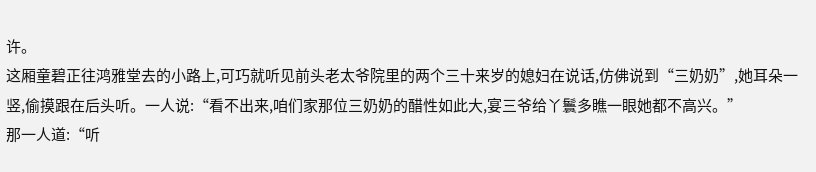许。
这厢童碧正往鸿雅堂去的小路上,可巧就听见前头老太爷院里的两个三十来岁的媳妇在说话,仿佛说到“三奶奶”,她耳朵一竖,偷摸跟在后头听。一人说:“看不出来,咱们家那位三奶奶的醋性如此大,宴三爷给丫鬟多瞧一眼她都不高兴。”
那一人道:“听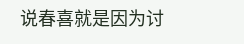说春喜就是因为讨